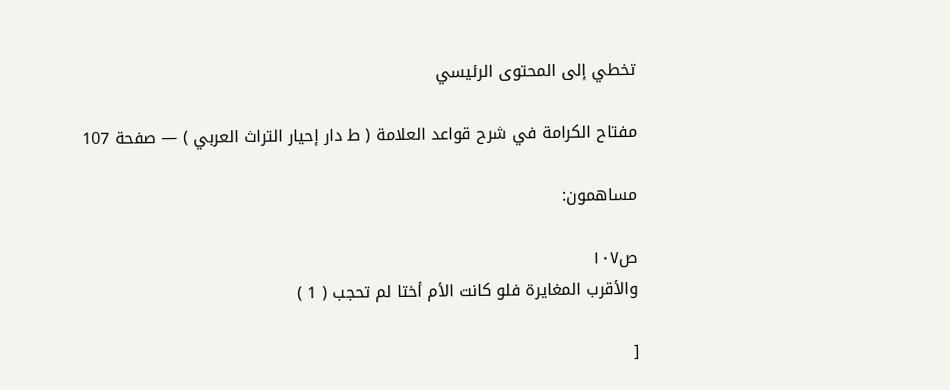تخطي إلى المحتوى الرئيسي

مفتاح الكرامة في شرح قواعد العلامة ( ط دار إحيار التراث العربي ) — صفحة 107

مساهمون:

ص١٠٧
والأقرب المغايرة فلو كانت الأم أختا لم تحجب ( 1 )

[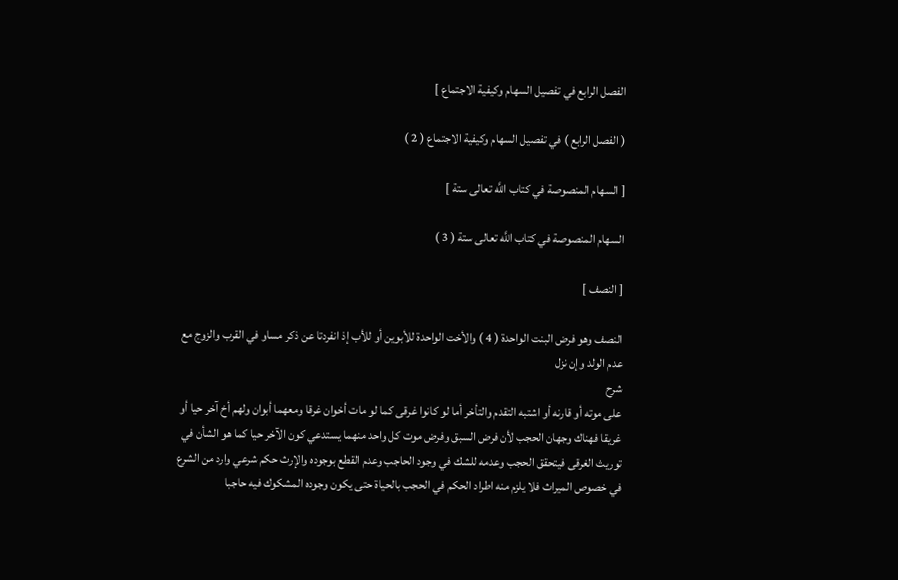الفصل الرابع في تفصيل السهام وكيفية الاجتماع ]

( الفصل الرابع ) في تفصيل السهام وكيفية الاجتماع ( 2 )

[ السهام المنصوصة في كتاب اللَّه تعالى ستة ]

السهام المنصوصة في كتاب اللَّه تعالى ستة ( 3 )

[ النصف ]

النصف وهو فرض البنت الواحدة ( 4 ) والأخت الواحدة للأبوين أو للأب إذ انفردتا عن ذكر مساو في القرب والزوج مع عدم الولد وإن نزل
شرح
على موته أو قارنه أو اشتبه التقدم والتأخر أما لو كانوا غرقى كما لو مات أخوان غرقا ومعهما أبوان ولهم أخ آخر حيا أو غريقا فهناك وجهان الحجب لأن فرض السبق وفرض موت كل واحد منهما يستدعي كون الآخر حيا كما هو الشأن في توريث الغرقى فيتحقق الحجب وعدمه للشك في وجود الحاجب وعدم القطع بوجوده والإرث حكم شرعي وارد من الشرع في خصوص الميراث فلا يلزم منه اطراد الحكم في الحجب بالحياة حتى يكون وجوده المشكوك فيه حاجبا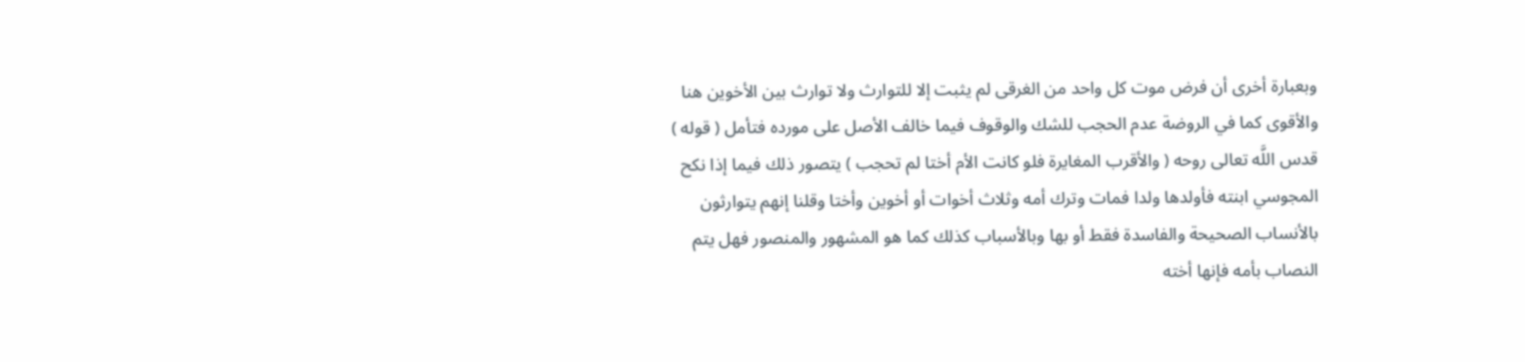وبعبارة أخرى أن فرض موت كل واحد من الغرقى لم يثبت إلا للتوارث ولا توارث بين الأخوين هنا والأقوى كما في الروضة عدم الحجب للشك والوقوف فيما خالف الأصل على مورده فتأمل ( قوله ) قدس اللَّه تعالى روحه ( والأقرب المغايرة فلو كانت الأم أختا لم تحجب ) يتصور ذلك فيما إذا نكح المجوسي ابنته فأولدها ولدا فمات وترك أمه وثلاث أخوات أو أخوين وأختا وقلنا إنهم يتوارثون بالأنساب الصحيحة والفاسدة فقط أو بها وبالأسباب كذلك كما هو المشهور والمنصور فهل يتم النصاب بأمه فإنها أخته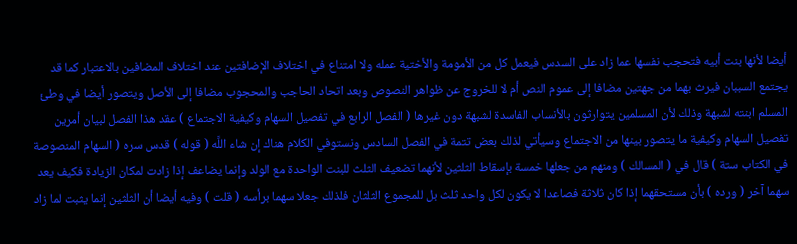أيضا لأنها بنت أبيه فتحجب نفسها عما زاد على السدس فيعمل كل من الأمومة والأختية عمله ولا امتناع في اختلاف الإضافتين عند اختلاف المضافين بالاعتبار كما قد يجتمع السببان فيرث بهما من جهتين مضافا إلى عموم النص أم لا للخروج عن ظواهر النصوص وبعد اتحاد الحاجب والمحجوب مضافا إلى الأصل ويتصور أيضا في وطئ المسلم ابنته لشبهة وذلك لأن المسلمين يتوارثون بالأنساب الفاسدة لشبهة دون غيرها ( الفصل الرابع في تفصيل السهام وكيفية الاجتماع ) عقد هذا الفصل لبيان أمرين تفصيل السهام وكيفية ما يتصور بينها من الاجتماع وسيأتي لذلك بعض تتمة في الفصل السادس ونستوفي الكلام هناك إن شاء اللَّه ( قوله ) قدس سره ( السهام المنصوصة في الكتاب ستة ) قال في ( المسالك ) ومنهم من جعلها خمسة بإسقاط الثلثين لأنهما تضعيف الثلث للبنت الواحدة مع الولد وإنما يضاعف إذا زادت لمكان الزيادة فكيف يعد سهما آخر ( ورده ) بأن مستحقهما إذا كان ثلاثة فصاعدا لا يكون لكل واحد ثلث بل للمجموع الثلثان فلذلك جعلا سهما برأسه ( قلت ) وفيه أيضا أن الثلثين إنما يثبت لما زاد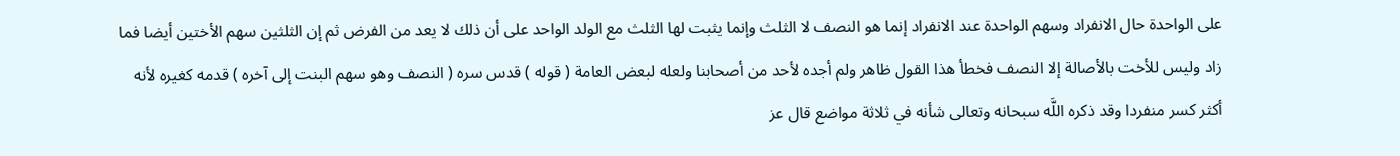على الواحدة حال الانفراد وسهم الواحدة عند الانفراد إنما هو النصف لا الثلث وإنما يثبت لها الثلث مع الولد الواحد على أن ذلك لا يعد من الفرض ثم إن الثلثين سهم الأختين أيضا فما زاد وليس للأخت بالأصالة إلا النصف فخطأ هذا القول ظاهر ولم أجده لأحد من أصحابنا ولعله لبعض العامة ( قوله ) قدس سره ( النصف وهو سهم البنت إلى آخره ) قدمه كغيره لأنه أكثر كسر منفردا وقد ذكره اللَّه سبحانه وتعالى شأنه في ثلاثة مواضع قال عز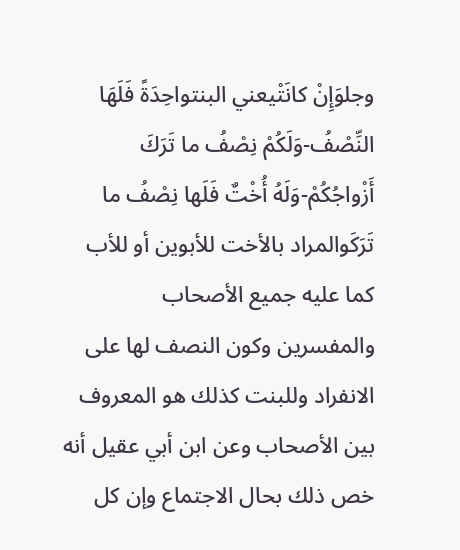وجلوَإِنْ كانَتْيعني البنتواحِدَةً فَلَهَا النِّصْفُ-وَلَكُمْ نِصْفُ ما تَرَكَ أَزْواجُكُمْ-وَلَهُ أُخْتٌ فَلَها نِصْفُ ما تَرَكَوالمراد بالأخت للأبوين أو للأب كما عليه جميع الأصحاب والمفسرين وكون النصف لها على الانفراد وللبنت كذلك هو المعروف بين الأصحاب وعن ابن أبي عقيل أنه خص ذلك بحال الاجتماع وإن كل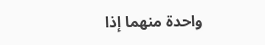واحدة منهما إذا